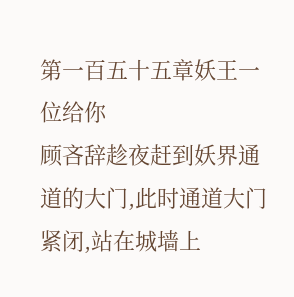第一百五十五章妖王一位给你
顾吝辞趁夜赶到妖界通道的大门,此时通道大门紧闭,站在城墙上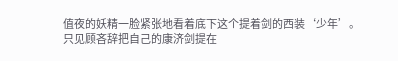值夜的妖精一脸紧张地看着底下这个提着剑的西装‘少年’。
只见顾吝辞把自己的康济剑提在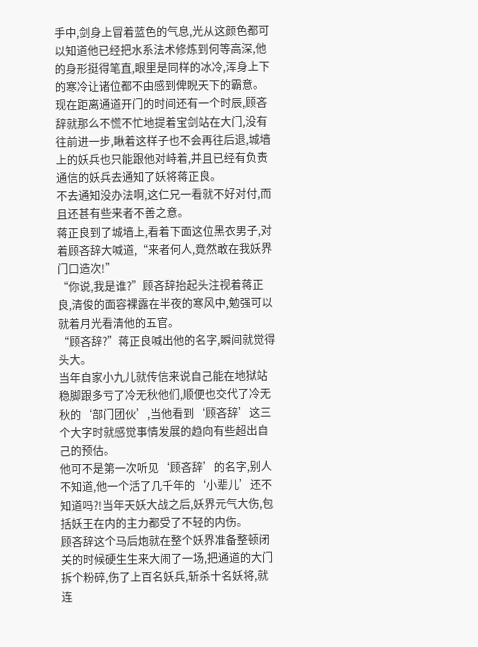手中,剑身上冒着蓝色的气息,光从这颜色都可以知道他已经把水系法术修炼到何等高深,他的身形挺得笔直,眼里是同样的冰冷,浑身上下的寒冷让诸位都不由感到俾睨天下的霸意。
现在距离通道开门的时间还有一个时辰,顾吝辞就那么不慌不忙地提着宝剑站在大门,没有往前进一步,瞅着这样子也不会再往后退,城墙上的妖兵也只能跟他对峙着,并且已经有负责通信的妖兵去通知了妖将蒋正良。
不去通知没办法啊,这仁兄一看就不好对付,而且还甚有些来者不善之意。
蒋正良到了城墙上,看着下面这位黑衣男子,对着顾吝辞大喊道,“来者何人,竟然敢在我妖界门口造次!”
“你说,我是谁?”顾吝辞抬起头注视着蒋正良,清俊的面容裸露在半夜的寒风中,勉强可以就着月光看清他的五官。
“顾吝辞?”蒋正良喊出他的名字,瞬间就觉得头大。
当年自家小九儿就传信来说自己能在地狱站稳脚跟多亏了冷无秋他们,顺便也交代了冷无秋的‘部门团伙’,当他看到‘顾吝辞’这三个大字时就感觉事情发展的趋向有些超出自己的预估。
他可不是第一次听见‘顾吝辞’的名字,别人不知道,他一个活了几千年的‘小辈儿’还不知道吗?!当年天妖大战之后,妖界元气大伤,包括妖王在内的主力都受了不轻的内伤。
顾吝辞这个马后炮就在整个妖界准备整顿闭关的时候硬生生来大闹了一场,把通道的大门拆个粉碎,伤了上百名妖兵,斩杀十名妖将,就连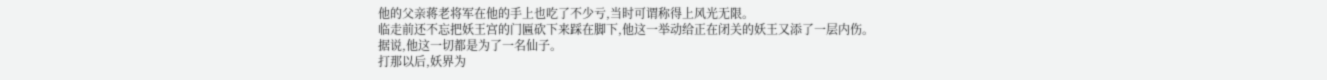他的父亲蒋老将军在他的手上也吃了不少亏,当时可谓称得上风光无限。
临走前还不忘把妖王宫的门匾砍下来踩在脚下,他这一举动给正在闭关的妖王又添了一层内伤。
据说,他这一切都是为了一名仙子。
打那以后,妖界为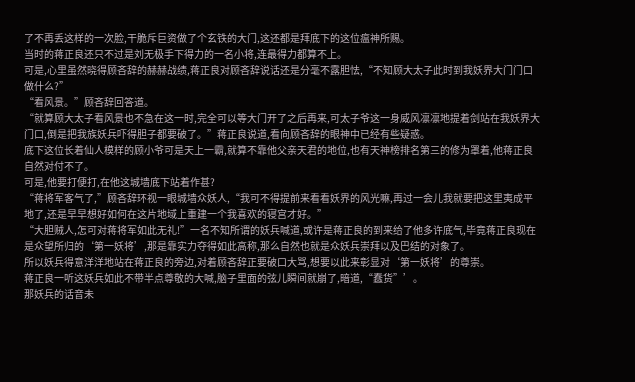了不再丢这样的一次脸,干脆斥巨资做了个玄铁的大门,这还都是拜底下的这位瘟神所赐。
当时的蒋正良还只不过是刘无极手下得力的一名小将,连最得力都算不上。
可是,心里虽然晓得顾吝辞的赫赫战绩,蒋正良对顾吝辞说话还是分毫不露胆怯,“不知顾大太子此时到我妖界大门门口做什么?”
“看风景。”顾吝辞回答道。
“就算顾大太子看风景也不急在这一时,完全可以等大门开了之后再来,可太子爷这一身威风凛凛地提着剑站在我妖界大门口,倒是把我族妖兵吓得胆子都要破了。”蒋正良说道,看向顾吝辞的眼神中已经有些疑惑。
底下这位长着仙人模样的顾小爷可是天上一霸,就算不靠他父亲天君的地位,也有天神榜排名第三的修为罩着,他蒋正良自然对付不了。
可是,他要打便打,在他这城墙底下站着作甚?
“蒋将军客气了,”顾吝辞环视一眼城墙众妖人,“我可不得提前来看看妖界的风光嘛,再过一会儿我就要把这里夷成平地了,还是早早想好如何在这片地域上重建一个我喜欢的寝宫才好。”
“大胆贼人,怎可对蒋将军如此无礼!”一名不知所谓的妖兵喊道,或许是蒋正良的到来给了他多许底气,毕竟蒋正良现在是众望所归的‘第一妖将’,那是靠实力夺得如此高称,那么自然也就是众妖兵崇拜以及巴结的对象了。
所以妖兵得意洋洋地站在蒋正良的旁边,对着顾吝辞正要破口大骂,想要以此来彰显对‘第一妖将’的尊崇。
蒋正良一听这妖兵如此不带半点尊敬的大喊,脑子里面的弦儿瞬间就崩了,暗道,“蠢货”’。
那妖兵的话音未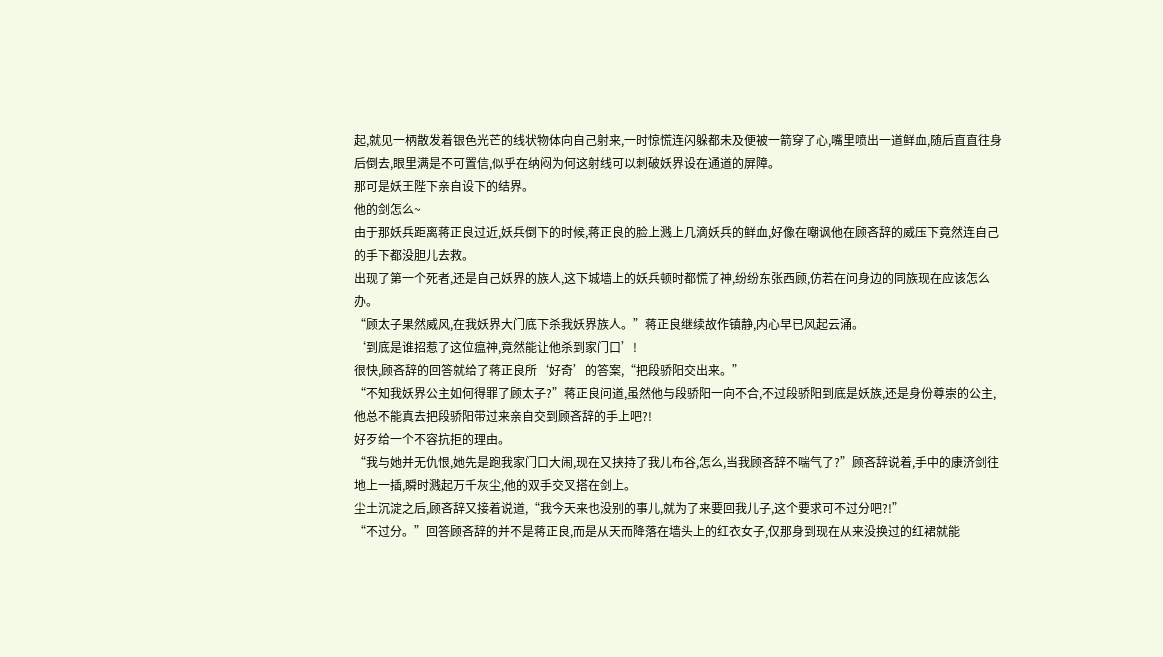起,就见一柄散发着银色光芒的线状物体向自己射来,一时惊慌连闪躲都未及便被一箭穿了心,嘴里喷出一道鲜血,随后直直往身后倒去,眼里满是不可置信,似乎在纳闷为何这射线可以刺破妖界设在通道的屏障。
那可是妖王陛下亲自设下的结界。
他的剑怎么~
由于那妖兵距离蒋正良过近,妖兵倒下的时候,蒋正良的脸上溅上几滴妖兵的鲜血,好像在嘲讽他在顾吝辞的威压下竟然连自己的手下都没胆儿去救。
出现了第一个死者,还是自己妖界的族人,这下城墙上的妖兵顿时都慌了神,纷纷东张西顾,仿若在问身边的同族现在应该怎么办。
“顾太子果然威风,在我妖界大门底下杀我妖界族人。”蒋正良继续故作镇静,内心早已风起云涌。
‘到底是谁招惹了这位瘟神,竟然能让他杀到家门口’!
很快,顾吝辞的回答就给了蒋正良所‘好奇’的答案,“把段骄阳交出来。”
“不知我妖界公主如何得罪了顾太子?”蒋正良问道,虽然他与段骄阳一向不合,不过段骄阳到底是妖族,还是身份尊崇的公主,他总不能真去把段骄阳带过来亲自交到顾吝辞的手上吧?!
好歹给一个不容抗拒的理由。
“我与她并无仇恨,她先是跑我家门口大闹,现在又挟持了我儿布谷,怎么,当我顾吝辞不喘气了?”顾吝辞说着,手中的康济剑往地上一插,瞬时溅起万千灰尘,他的双手交叉搭在剑上。
尘土沉淀之后,顾吝辞又接着说道,“我今天来也没别的事儿,就为了来要回我儿子,这个要求可不过分吧?!”
“不过分。”回答顾吝辞的并不是蒋正良,而是从天而降落在墙头上的红衣女子,仅那身到现在从来没换过的红裙就能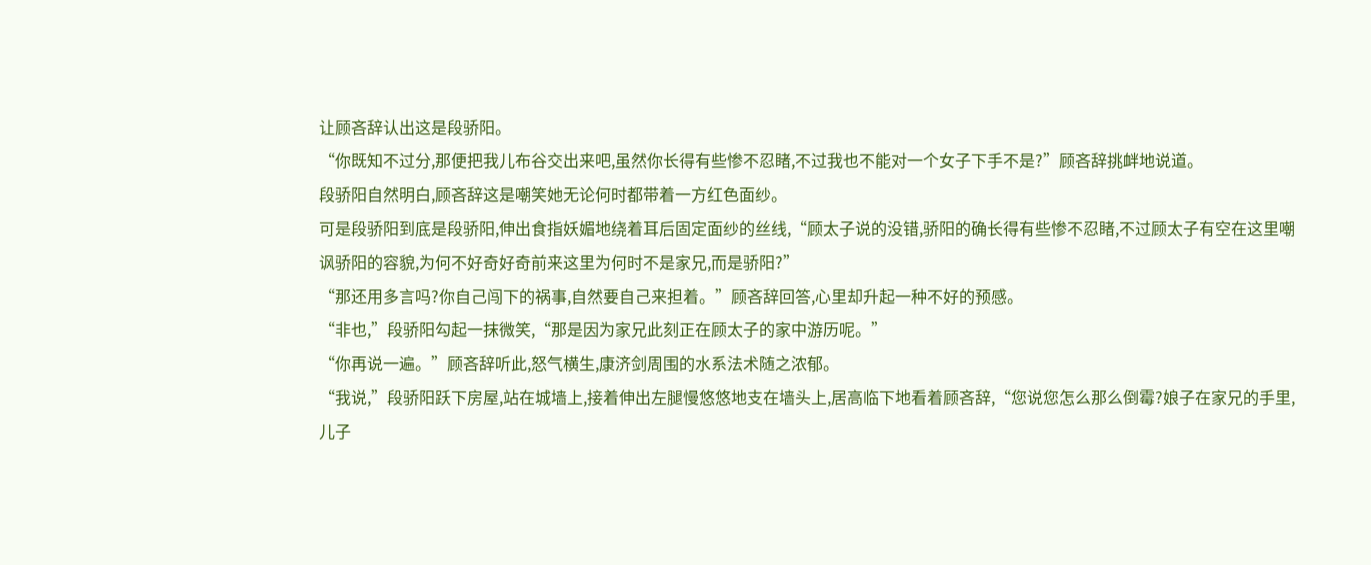让顾吝辞认出这是段骄阳。
“你既知不过分,那便把我儿布谷交出来吧,虽然你长得有些惨不忍睹,不过我也不能对一个女子下手不是?”顾吝辞挑衅地说道。
段骄阳自然明白,顾吝辞这是嘲笑她无论何时都带着一方红色面纱。
可是段骄阳到底是段骄阳,伸出食指妖媚地绕着耳后固定面纱的丝线,“顾太子说的没错,骄阳的确长得有些惨不忍睹,不过顾太子有空在这里嘲讽骄阳的容貌,为何不好奇好奇前来这里为何时不是家兄,而是骄阳?”
“那还用多言吗?你自己闯下的祸事,自然要自己来担着。”顾吝辞回答,心里却升起一种不好的预感。
“非也,”段骄阳勾起一抹微笑,“那是因为家兄此刻正在顾太子的家中游历呢。”
“你再说一遍。”顾吝辞听此,怒气横生,康济剑周围的水系法术随之浓郁。
“我说,”段骄阳跃下房屋,站在城墙上,接着伸出左腿慢悠悠地支在墙头上,居高临下地看着顾吝辞,“您说您怎么那么倒霉?娘子在家兄的手里,儿子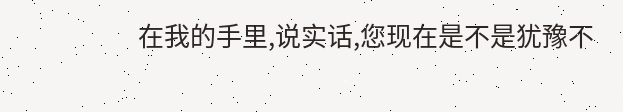在我的手里,说实话,您现在是不是犹豫不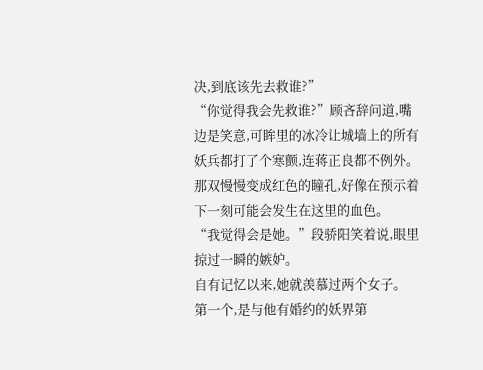决,到底该先去救谁?”
“你觉得我会先救谁?”顾吝辞问道,嘴边是笑意,可眸里的冰冷让城墙上的所有妖兵都打了个寒颤,连蒋正良都不例外。
那双慢慢变成红色的瞳孔,好像在预示着下一刻可能会发生在这里的血色。
“我觉得会是她。”段骄阳笑着说,眼里掠过一瞬的嫉妒。
自有记忆以来,她就羡慕过两个女子。
第一个,是与他有婚约的妖界第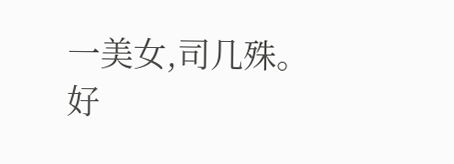一美女,司几殊。
好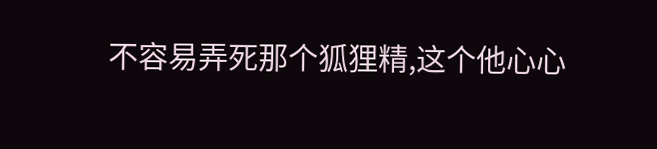不容易弄死那个狐狸精,这个他心心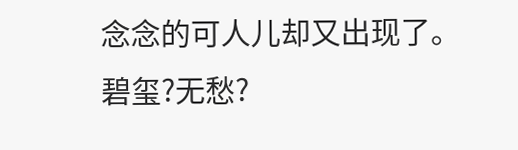念念的可人儿却又出现了。
碧玺?无愁?